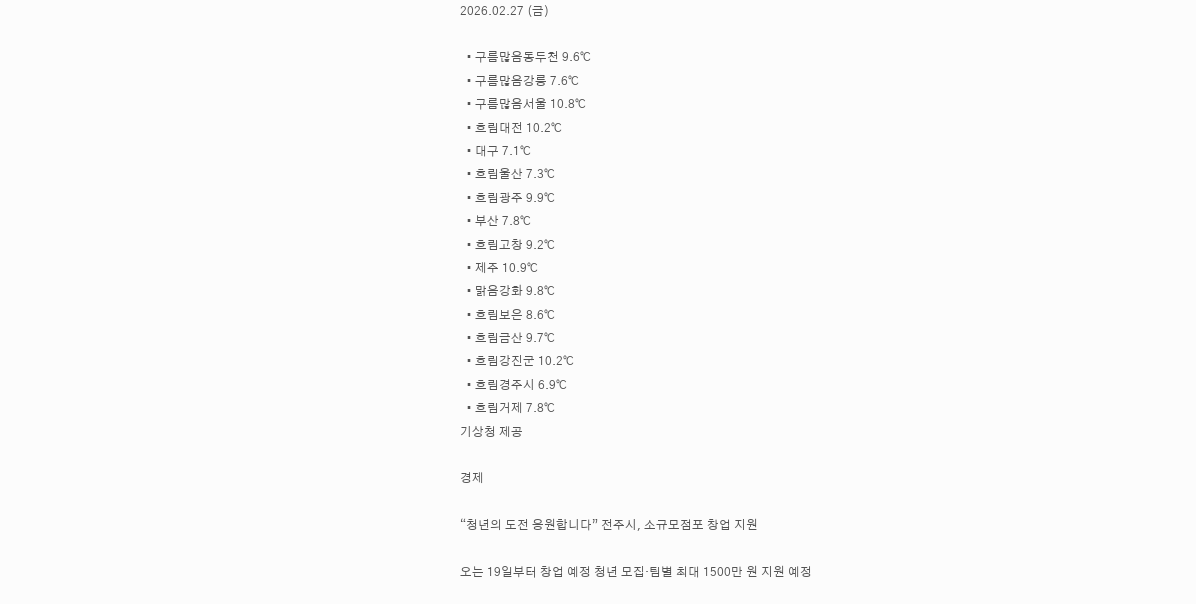2026.02.27 (금)

  • 구름많음동두천 9.6℃
  • 구름많음강릉 7.6℃
  • 구름많음서울 10.8℃
  • 흐림대전 10.2℃
  • 대구 7.1℃
  • 흐림울산 7.3℃
  • 흐림광주 9.9℃
  • 부산 7.8℃
  • 흐림고창 9.2℃
  • 제주 10.9℃
  • 맑음강화 9.8℃
  • 흐림보은 8.6℃
  • 흐림금산 9.7℃
  • 흐림강진군 10.2℃
  • 흐림경주시 6.9℃
  • 흐림거제 7.8℃
기상청 제공

경제

“청년의 도전 응원합니다” 전주시, 소규모점포 창업 지원

오는 19일부터 창업 예정 청년 모집·팀별 최대 1500만 원 지원 예정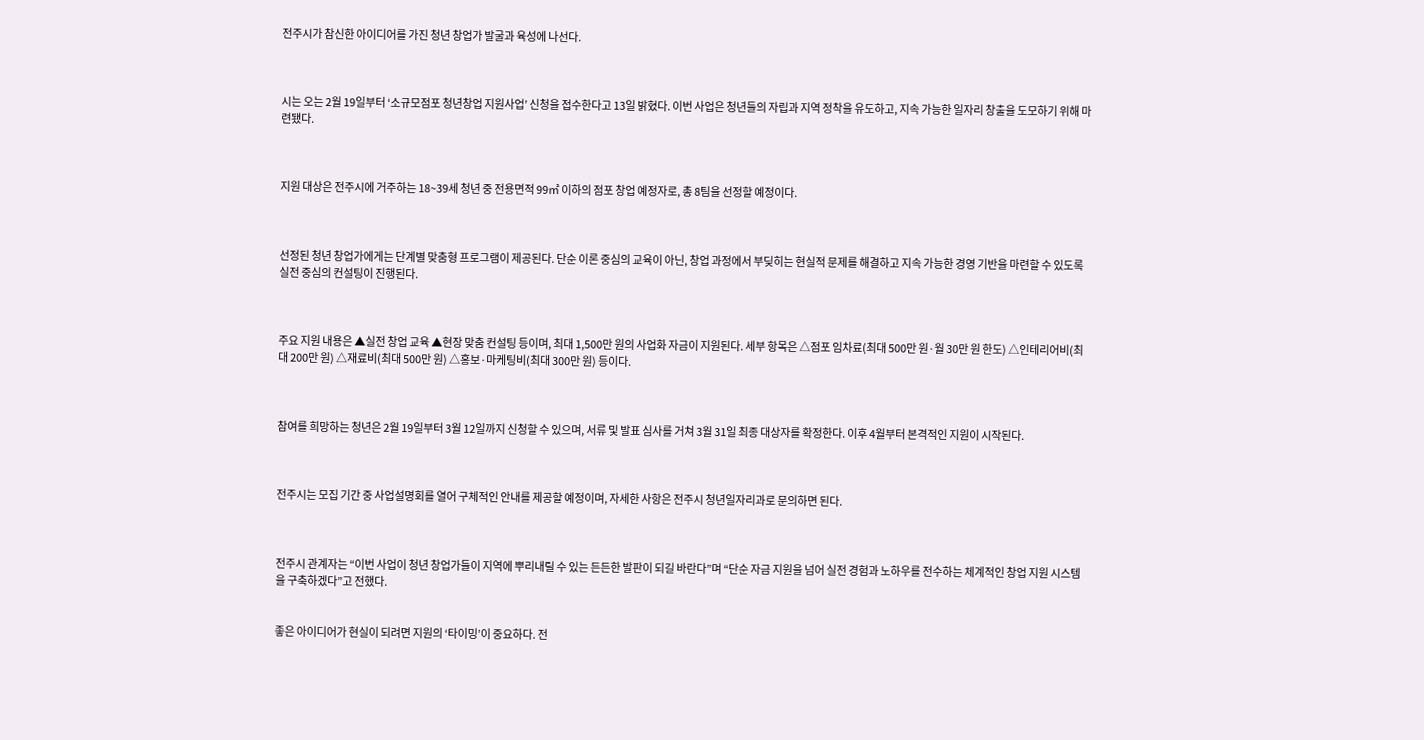전주시가 참신한 아이디어를 가진 청년 창업가 발굴과 육성에 나선다.



시는 오는 2월 19일부터 ‘소규모점포 청년창업 지원사업’ 신청을 접수한다고 13일 밝혔다. 이번 사업은 청년들의 자립과 지역 정착을 유도하고, 지속 가능한 일자리 창출을 도모하기 위해 마련됐다.



지원 대상은 전주시에 거주하는 18~39세 청년 중 전용면적 99㎡ 이하의 점포 창업 예정자로, 총 8팀을 선정할 예정이다.



선정된 청년 창업가에게는 단계별 맞춤형 프로그램이 제공된다. 단순 이론 중심의 교육이 아닌, 창업 과정에서 부딪히는 현실적 문제를 해결하고 지속 가능한 경영 기반을 마련할 수 있도록 실전 중심의 컨설팅이 진행된다.



주요 지원 내용은 ▲실전 창업 교육 ▲현장 맞춤 컨설팅 등이며, 최대 1,500만 원의 사업화 자금이 지원된다. 세부 항목은 △점포 임차료(최대 500만 원·월 30만 원 한도) △인테리어비(최대 200만 원) △재료비(최대 500만 원) △홍보·마케팅비(최대 300만 원) 등이다.



참여를 희망하는 청년은 2월 19일부터 3월 12일까지 신청할 수 있으며, 서류 및 발표 심사를 거쳐 3월 31일 최종 대상자를 확정한다. 이후 4월부터 본격적인 지원이 시작된다.



전주시는 모집 기간 중 사업설명회를 열어 구체적인 안내를 제공할 예정이며, 자세한 사항은 전주시 청년일자리과로 문의하면 된다.



전주시 관계자는 “이번 사업이 청년 창업가들이 지역에 뿌리내릴 수 있는 든든한 발판이 되길 바란다”며 “단순 자금 지원을 넘어 실전 경험과 노하우를 전수하는 체계적인 창업 지원 시스템을 구축하겠다”고 전했다.


좋은 아이디어가 현실이 되려면 지원의 ‘타이밍’이 중요하다. 전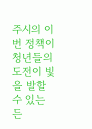주시의 이번 정책이 청년들의 도전이 빛을 발할 수 있는 든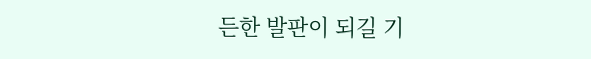든한 발판이 되길 기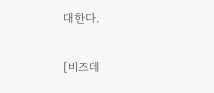대한다.

[비즈데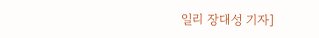일리 장대성 기자]